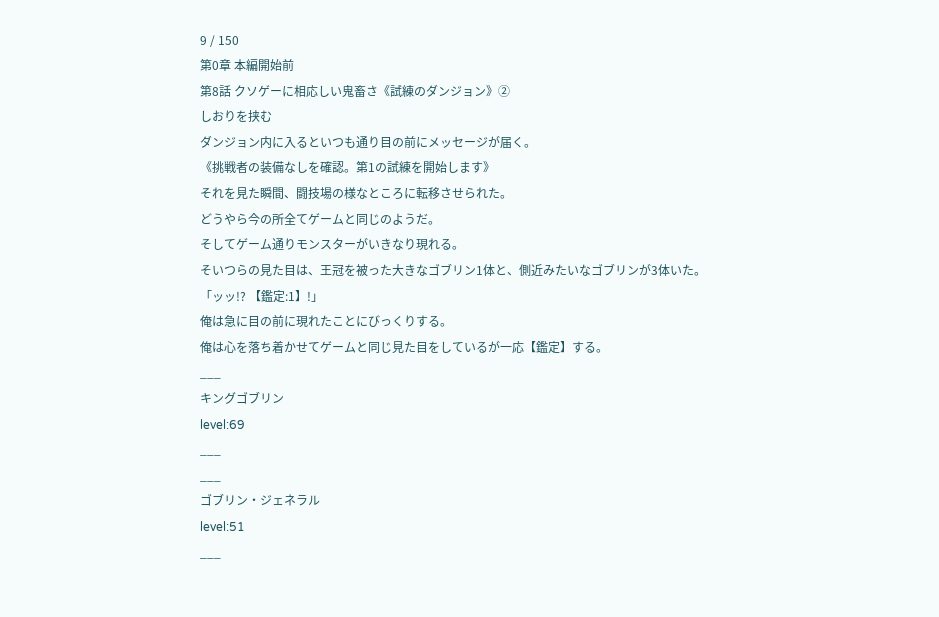9 / 150
第0章 本編開始前
第8話 クソゲーに相応しい鬼畜さ《試練のダンジョン》②
しおりを挟む
ダンジョン内に入るといつも通り目の前にメッセージが届く。
《挑戦者の装備なしを確認。第1の試練を開始します》
それを見た瞬間、闘技場の様なところに転移させられた。
どうやら今の所全てゲームと同じのようだ。
そしてゲーム通りモンスターがいきなり現れる。
そいつらの見た目は、王冠を被った大きなゴブリン1体と、側近みたいなゴブリンが3体いた。
「ッッ!? 【鑑定:1】!」
俺は急に目の前に現れたことにびっくりする。
俺は心を落ち着かせてゲームと同じ見た目をしているが一応【鑑定】する。
___
キングゴブリン
level:69
___
___
ゴブリン・ジェネラル
level:51
___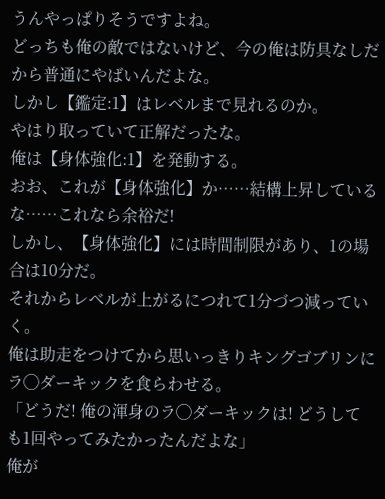うんやっぱりそうですよね。
どっちも俺の敵ではないけど、今の俺は防具なしだから普通にやばいんだよな。
しかし【鑑定:1】はレベルまで見れるのか。
やはり取っていて正解だったな。
俺は【身体強化:1】を発動する。
おお、これが【身体強化】か……結構上昇しているな……これなら余裕だ!
しかし、【身体強化】には時間制限があり、1の場合は10分だ。
それからレベルが上がるにつれて1分づつ減っていく。
俺は助走をつけてから思いっきりキングゴブリンにラ◯ダーキックを食らわせる。
「どうだ! 俺の渾身のラ◯ダーキックは! どうしても1回やってみたかったんだよな」
俺が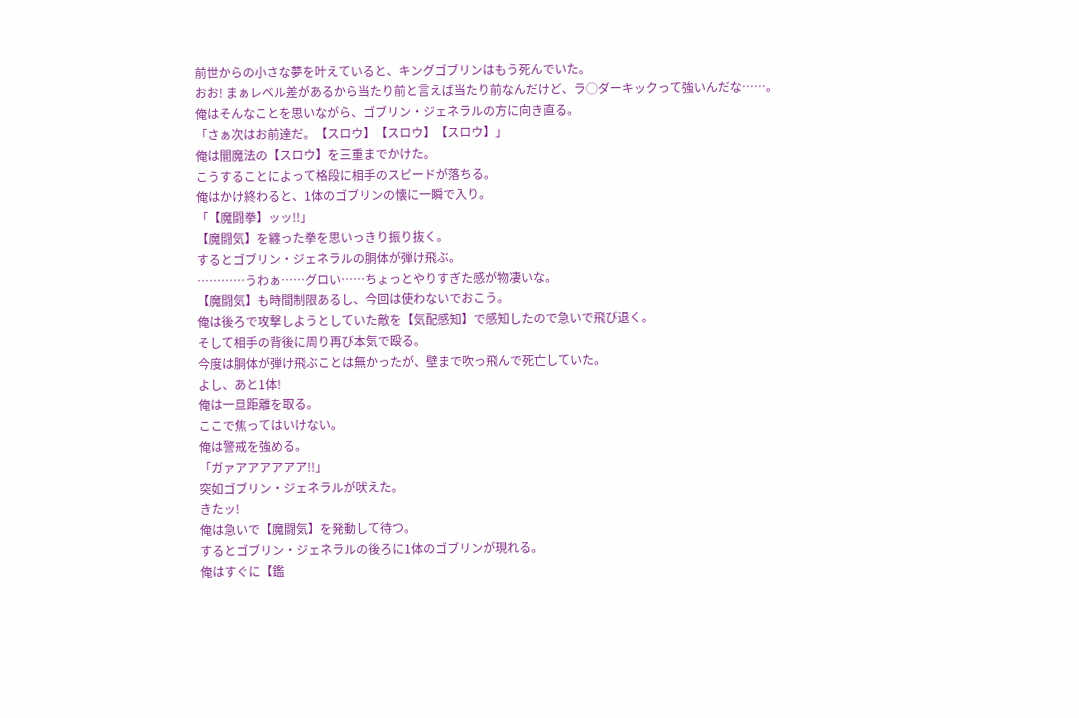前世からの小さな夢を叶えていると、キングゴブリンはもう死んでいた。
おお! まぁレベル差があるから当たり前と言えば当たり前なんだけど、ラ◯ダーキックって強いんだな……。
俺はそんなことを思いながら、ゴブリン・ジェネラルの方に向き直る。
「さぁ次はお前達だ。【スロウ】【スロウ】【スロウ】」
俺は闇魔法の【スロウ】を三重までかけた。
こうすることによって格段に相手のスピードが落ちる。
俺はかけ終わると、1体のゴブリンの懐に一瞬で入り。
「【魔闘拳】ッッ!!」
【魔闘気】を纏った拳を思いっきり振り抜く。
するとゴブリン・ジェネラルの胴体が弾け飛ぶ。
…………うわぁ……グロい……ちょっとやりすぎた感が物凄いな。
【魔闘気】も時間制限あるし、今回は使わないでおこう。
俺は後ろで攻撃しようとしていた敵を【気配感知】で感知したので急いで飛び退く。
そして相手の背後に周り再び本気で殴る。
今度は胴体が弾け飛ぶことは無かったが、壁まで吹っ飛んで死亡していた。
よし、あと1体!
俺は一旦距離を取る。
ここで焦ってはいけない。
俺は警戒を強める。
「ガァアアアアアア!!」
突如ゴブリン・ジェネラルが吠えた。
きたッ!
俺は急いで【魔闘気】を発動して待つ。
するとゴブリン・ジェネラルの後ろに1体のゴブリンが現れる。
俺はすぐに【鑑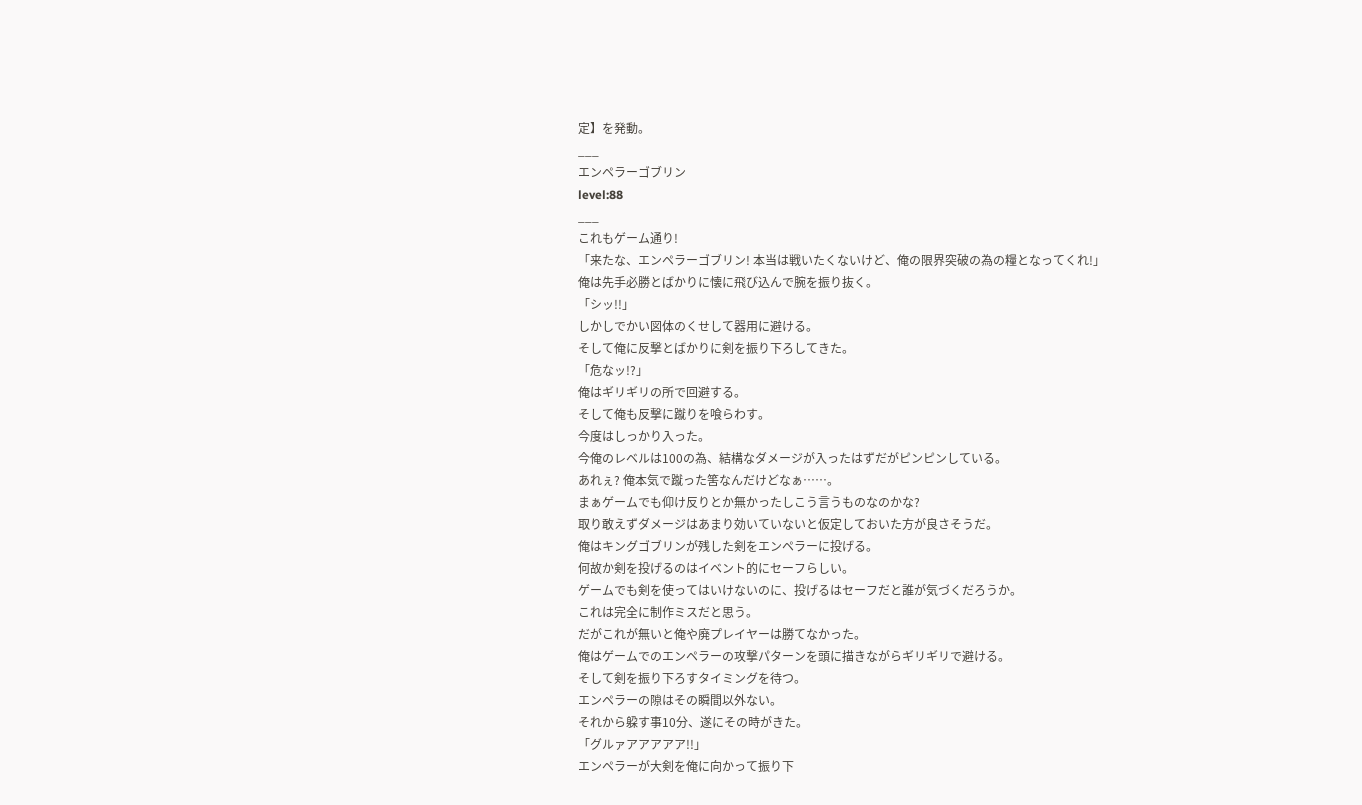定】を発動。
___
エンペラーゴブリン
level:88
___
これもゲーム通り!
「来たな、エンペラーゴブリン! 本当は戦いたくないけど、俺の限界突破の為の糧となってくれ!」
俺は先手必勝とばかりに懐に飛び込んで腕を振り抜く。
「シッ!!」
しかしでかい図体のくせして器用に避ける。
そして俺に反撃とばかりに剣を振り下ろしてきた。
「危なッ!?」
俺はギリギリの所で回避する。
そして俺も反撃に蹴りを喰らわす。
今度はしっかり入った。
今俺のレベルは100の為、結構なダメージが入ったはずだがピンピンしている。
あれぇ? 俺本気で蹴った筈なんだけどなぁ……。
まぁゲームでも仰け反りとか無かったしこう言うものなのかな?
取り敢えずダメージはあまり効いていないと仮定しておいた方が良さそうだ。
俺はキングゴブリンが残した剣をエンペラーに投げる。
何故か剣を投げるのはイベント的にセーフらしい。
ゲームでも剣を使ってはいけないのに、投げるはセーフだと誰が気づくだろうか。
これは完全に制作ミスだと思う。
だがこれが無いと俺や廃プレイヤーは勝てなかった。
俺はゲームでのエンペラーの攻撃パターンを頭に描きながらギリギリで避ける。
そして剣を振り下ろすタイミングを待つ。
エンペラーの隙はその瞬間以外ない。
それから躱す事10分、遂にその時がきた。
「グルァアアアアア!!」
エンペラーが大剣を俺に向かって振り下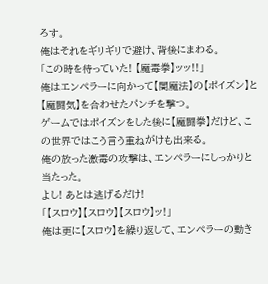ろす。
俺はそれをギリギリで避け、背後にまわる。
「この時を待っていた! 【魔毒拳】ッッ!!」
俺はエンペラーに向かって【闇魔法】の【ポイズン】と【魔闘気】を合わせたパンチを撃つ。
ゲームではポイズンをした後に【魔闘拳】だけど、この世界ではこう言う重ねがけも出来る。
俺の放った激毒の攻撃は、エンペラーにしっかりと当たった。
よし! あとは逃げるだけ!
「【スロウ】【スロウ】【スロウ】ッ!」
俺は更に【スロウ】を繰り返して、エンペラーの動き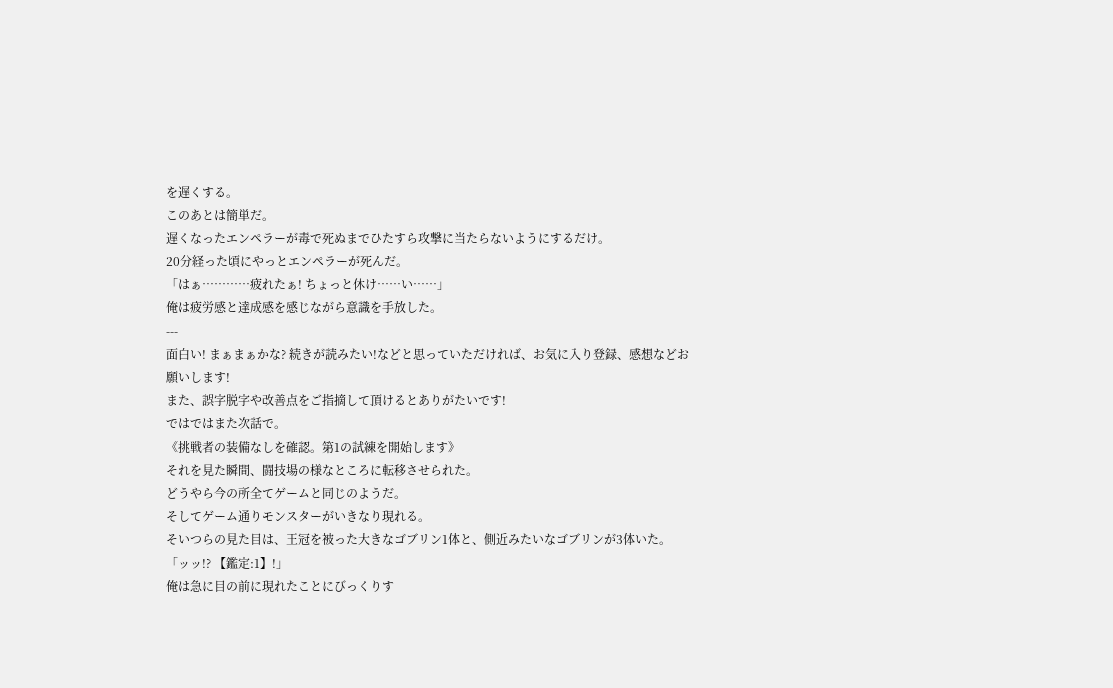を遅くする。
このあとは簡単だ。
遅くなったエンペラーが毒で死ぬまでひたすら攻撃に当たらないようにするだけ。
20分経った頃にやっとエンペラーが死んだ。
「はぁ…………疲れたぁ! ちょっと休け……い……」
俺は疲労感と達成感を感じながら意識を手放した。
---
面白い! まぁまぁかな? 続きが読みたい!などと思っていただければ、お気に入り登録、感想などお願いします!
また、誤字脱字や改善点をご指摘して頂けるとありがたいです!
ではではまた次話で。
《挑戦者の装備なしを確認。第1の試練を開始します》
それを見た瞬間、闘技場の様なところに転移させられた。
どうやら今の所全てゲームと同じのようだ。
そしてゲーム通りモンスターがいきなり現れる。
そいつらの見た目は、王冠を被った大きなゴブリン1体と、側近みたいなゴブリンが3体いた。
「ッッ!? 【鑑定:1】!」
俺は急に目の前に現れたことにびっくりす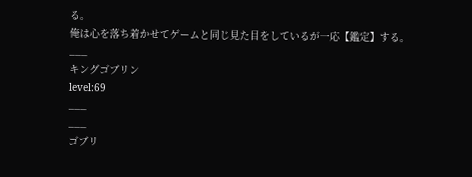る。
俺は心を落ち着かせてゲームと同じ見た目をしているが一応【鑑定】する。
___
キングゴブリン
level:69
___
___
ゴブリ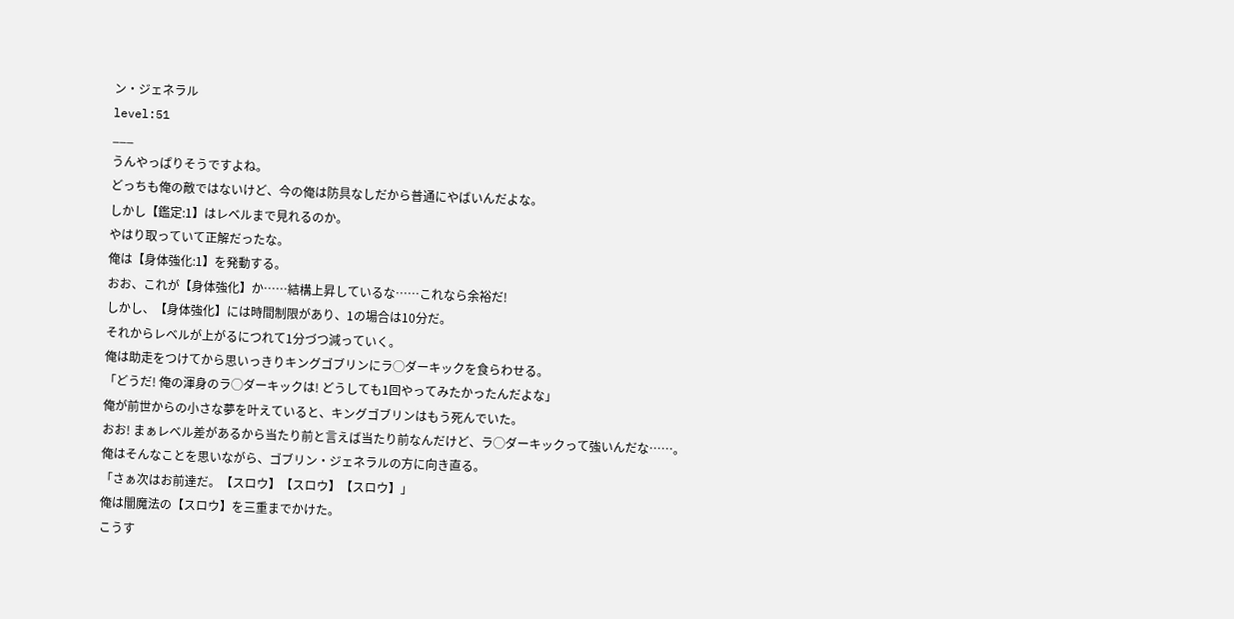ン・ジェネラル
level:51
___
うんやっぱりそうですよね。
どっちも俺の敵ではないけど、今の俺は防具なしだから普通にやばいんだよな。
しかし【鑑定:1】はレベルまで見れるのか。
やはり取っていて正解だったな。
俺は【身体強化:1】を発動する。
おお、これが【身体強化】か……結構上昇しているな……これなら余裕だ!
しかし、【身体強化】には時間制限があり、1の場合は10分だ。
それからレベルが上がるにつれて1分づつ減っていく。
俺は助走をつけてから思いっきりキングゴブリンにラ◯ダーキックを食らわせる。
「どうだ! 俺の渾身のラ◯ダーキックは! どうしても1回やってみたかったんだよな」
俺が前世からの小さな夢を叶えていると、キングゴブリンはもう死んでいた。
おお! まぁレベル差があるから当たり前と言えば当たり前なんだけど、ラ◯ダーキックって強いんだな……。
俺はそんなことを思いながら、ゴブリン・ジェネラルの方に向き直る。
「さぁ次はお前達だ。【スロウ】【スロウ】【スロウ】」
俺は闇魔法の【スロウ】を三重までかけた。
こうす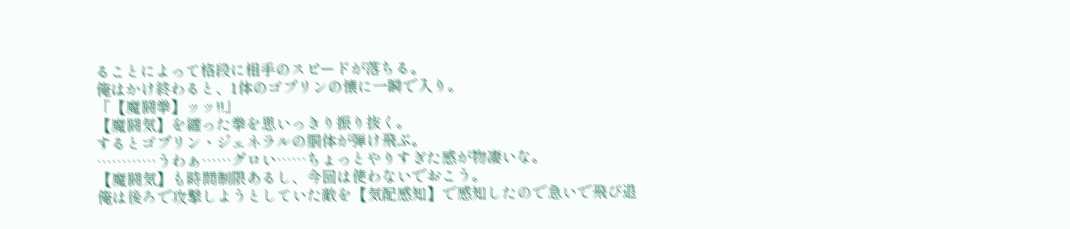ることによって格段に相手のスピードが落ちる。
俺はかけ終わると、1体のゴブリンの懐に一瞬で入り。
「【魔闘拳】ッッ!!」
【魔闘気】を纏った拳を思いっきり振り抜く。
するとゴブリン・ジェネラルの胴体が弾け飛ぶ。
…………うわぁ……グロい……ちょっとやりすぎた感が物凄いな。
【魔闘気】も時間制限あるし、今回は使わないでおこう。
俺は後ろで攻撃しようとしていた敵を【気配感知】で感知したので急いで飛び退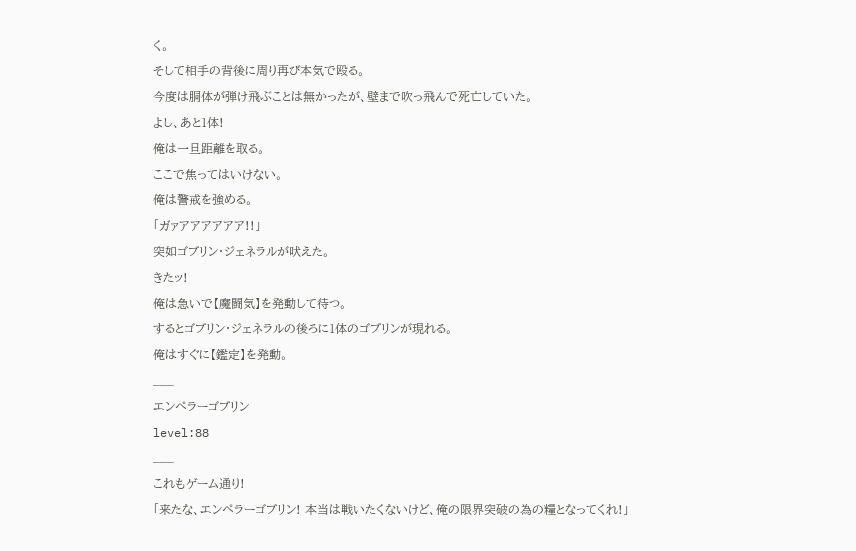く。
そして相手の背後に周り再び本気で殴る。
今度は胴体が弾け飛ぶことは無かったが、壁まで吹っ飛んで死亡していた。
よし、あと1体!
俺は一旦距離を取る。
ここで焦ってはいけない。
俺は警戒を強める。
「ガァアアアアアア!!」
突如ゴブリン・ジェネラルが吠えた。
きたッ!
俺は急いで【魔闘気】を発動して待つ。
するとゴブリン・ジェネラルの後ろに1体のゴブリンが現れる。
俺はすぐに【鑑定】を発動。
___
エンペラーゴブリン
level:88
___
これもゲーム通り!
「来たな、エンペラーゴブリン! 本当は戦いたくないけど、俺の限界突破の為の糧となってくれ!」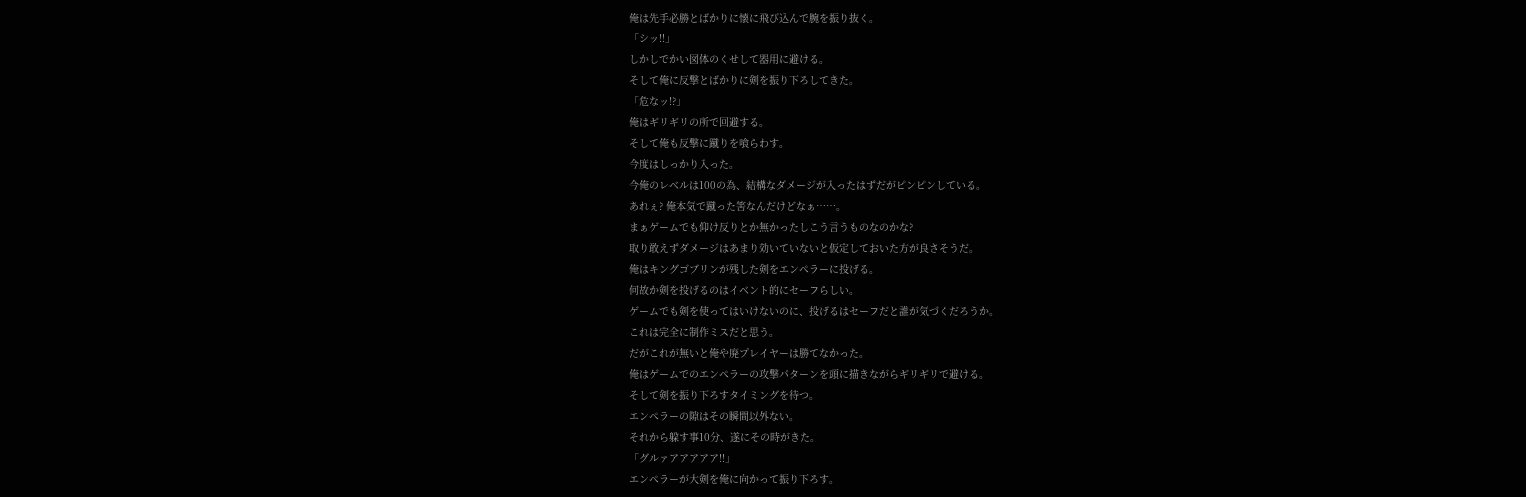俺は先手必勝とばかりに懐に飛び込んで腕を振り抜く。
「シッ!!」
しかしでかい図体のくせして器用に避ける。
そして俺に反撃とばかりに剣を振り下ろしてきた。
「危なッ!?」
俺はギリギリの所で回避する。
そして俺も反撃に蹴りを喰らわす。
今度はしっかり入った。
今俺のレベルは100の為、結構なダメージが入ったはずだがピンピンしている。
あれぇ? 俺本気で蹴った筈なんだけどなぁ……。
まぁゲームでも仰け反りとか無かったしこう言うものなのかな?
取り敢えずダメージはあまり効いていないと仮定しておいた方が良さそうだ。
俺はキングゴブリンが残した剣をエンペラーに投げる。
何故か剣を投げるのはイベント的にセーフらしい。
ゲームでも剣を使ってはいけないのに、投げるはセーフだと誰が気づくだろうか。
これは完全に制作ミスだと思う。
だがこれが無いと俺や廃プレイヤーは勝てなかった。
俺はゲームでのエンペラーの攻撃パターンを頭に描きながらギリギリで避ける。
そして剣を振り下ろすタイミングを待つ。
エンペラーの隙はその瞬間以外ない。
それから躱す事10分、遂にその時がきた。
「グルァアアアアア!!」
エンペラーが大剣を俺に向かって振り下ろす。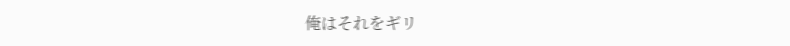俺はそれをギリ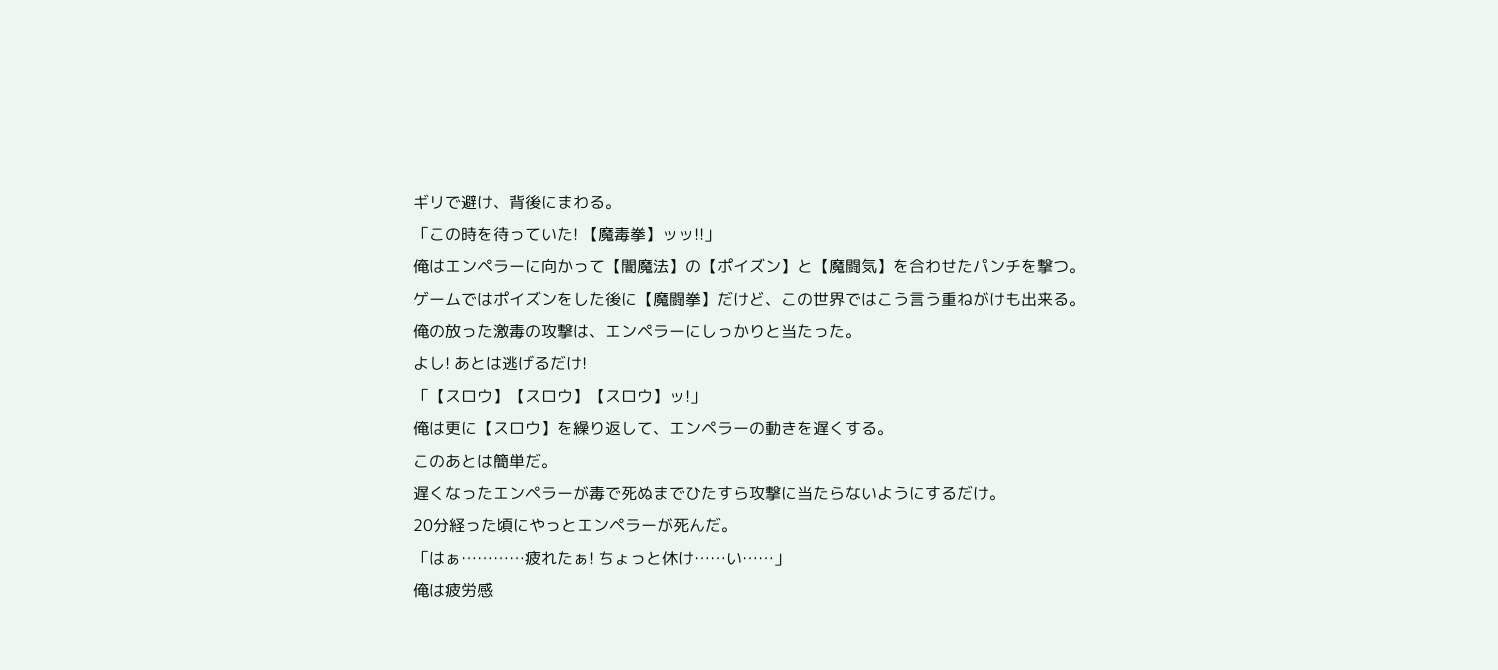ギリで避け、背後にまわる。
「この時を待っていた! 【魔毒拳】ッッ!!」
俺はエンペラーに向かって【闇魔法】の【ポイズン】と【魔闘気】を合わせたパンチを撃つ。
ゲームではポイズンをした後に【魔闘拳】だけど、この世界ではこう言う重ねがけも出来る。
俺の放った激毒の攻撃は、エンペラーにしっかりと当たった。
よし! あとは逃げるだけ!
「【スロウ】【スロウ】【スロウ】ッ!」
俺は更に【スロウ】を繰り返して、エンペラーの動きを遅くする。
このあとは簡単だ。
遅くなったエンペラーが毒で死ぬまでひたすら攻撃に当たらないようにするだけ。
20分経った頃にやっとエンペラーが死んだ。
「はぁ…………疲れたぁ! ちょっと休け……い……」
俺は疲労感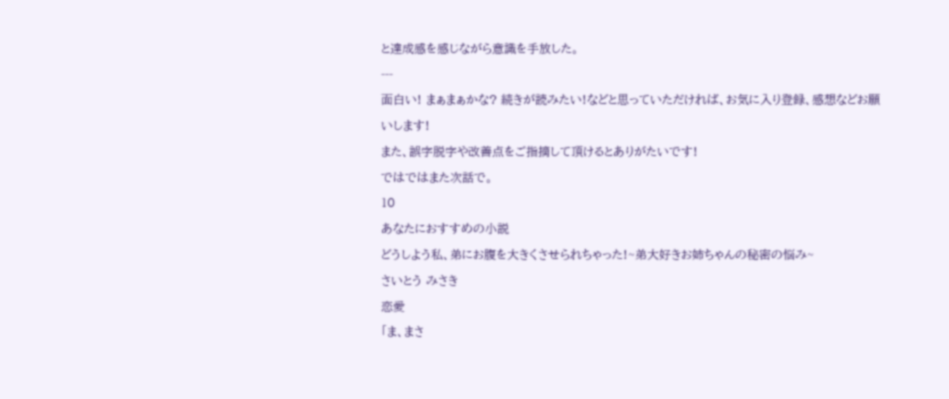と達成感を感じながら意識を手放した。
---
面白い! まぁまぁかな? 続きが読みたい!などと思っていただければ、お気に入り登録、感想などお願いします!
また、誤字脱字や改善点をご指摘して頂けるとありがたいです!
ではではまた次話で。
10
あなたにおすすめの小説
どうしよう私、弟にお腹を大きくさせられちゃった!~弟大好きお姉ちゃんの秘密の悩み~
さいとう みさき
恋愛
「ま、まさ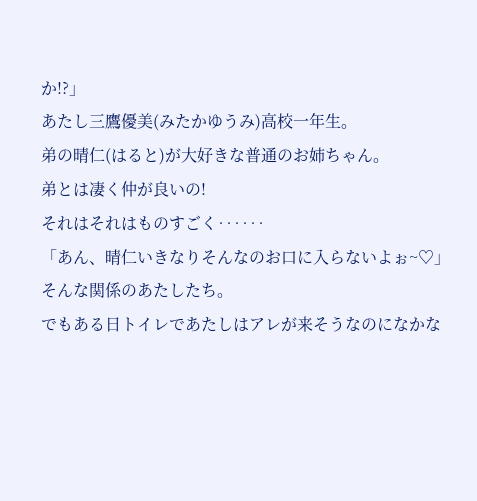か!?」
あたし三鷹優美(みたかゆうみ)高校一年生。
弟の晴仁(はると)が大好きな普通のお姉ちゃん。
弟とは凄く仲が良いの!
それはそれはものすごく‥‥‥
「あん、晴仁いきなりそんなのお口に入らないよぉ~♡」
そんな関係のあたしたち。
でもある日トイレであたしはアレが来そうなのになかな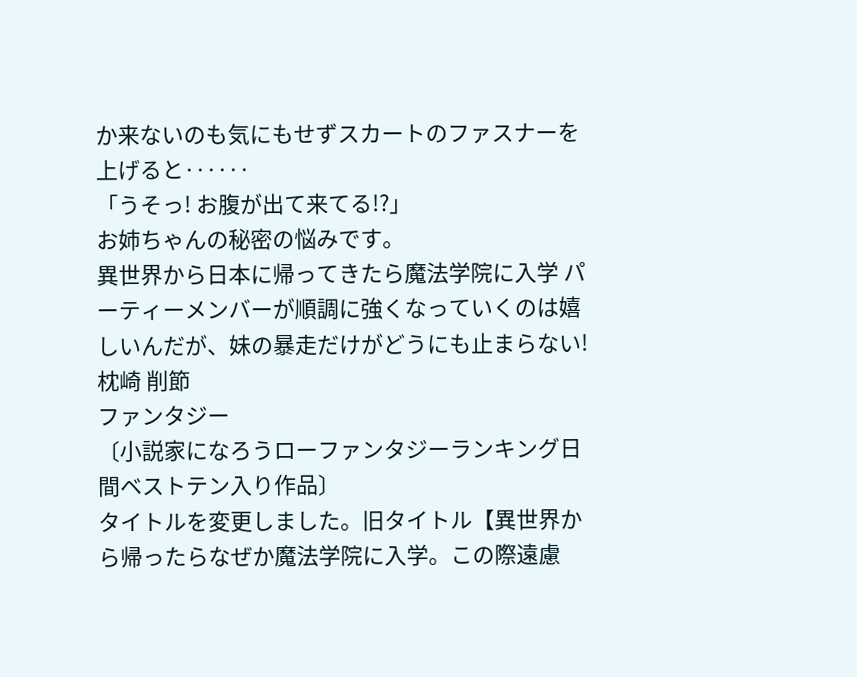か来ないのも気にもせずスカートのファスナーを上げると‥‥‥
「うそっ! お腹が出て来てる!?」
お姉ちゃんの秘密の悩みです。
異世界から日本に帰ってきたら魔法学院に入学 パーティーメンバーが順調に強くなっていくのは嬉しいんだが、妹の暴走だけがどうにも止まらない!
枕崎 削節
ファンタジー
〔小説家になろうローファンタジーランキング日間ベストテン入り作品〕
タイトルを変更しました。旧タイトル【異世界から帰ったらなぜか魔法学院に入学。この際遠慮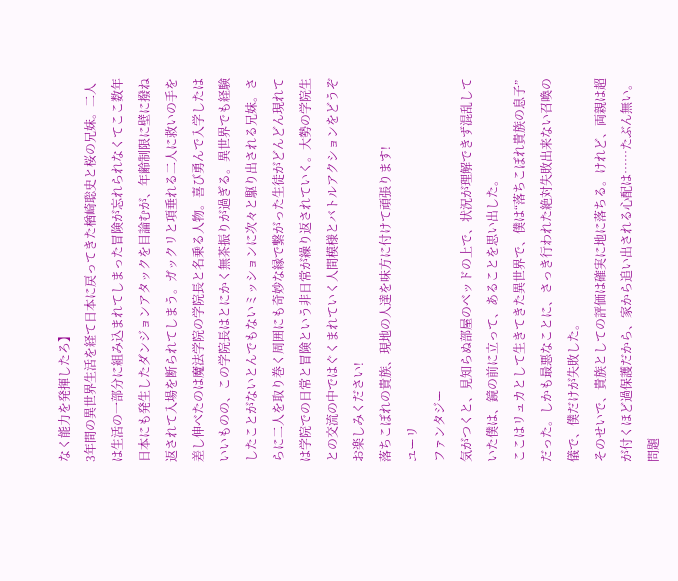なく能力を発揮したろ】
3年間の異世界生活を経て日本に戻ってきた楢崎聡史と桜の兄妹。二人は生活の一部分に組み込まれてしまった冒険が忘れられなくてここ数年日本にも発生したダンジョンアタックを目論むが、年齢制限に壁に撥ね返されて入場を断られてしまう。ガックリと項垂れる二人に救いの手を差し伸べたのは魔法学院の学院長と名乗る人物。喜び勇んで入学したはいいものの、この学院長はとにかく無茶振りが過ぎる。異世界でも経験したことがないとんでもないミッションに次々と駆り出される兄妹。さらに二人を取り巻く周囲にも奇妙な縁で繋がった生徒がどんどん現れては学院での日常と冒険という非日常が繰り返されていく。大勢の学院生との交流の中ではぐくまれていく人間模様とバトルアクションをどうぞお楽しみください!
落ちこぼれの貴族、現地の人達を味方に付けて頑張ります!
ユーリ
ファンタジー
気がつくと、見知らぬ部屋のベッドの上で、状況が理解できず混乱していた僕は、鏡の前に立って、あることを思い出した。
ここはリュカとして生きてきた異世界で、僕は“落ちこぼれ貴族の息子”だった。しかも最悪なことに、さっき行われた絶対失敗出来ない召喚の儀で、僕だけが失敗した。
そのせいで、貴族としての評価は確実に地に落ちる。けれど、両親は超が付くほど過保護だから、家から追い出される心配は……たぶん無い。
問題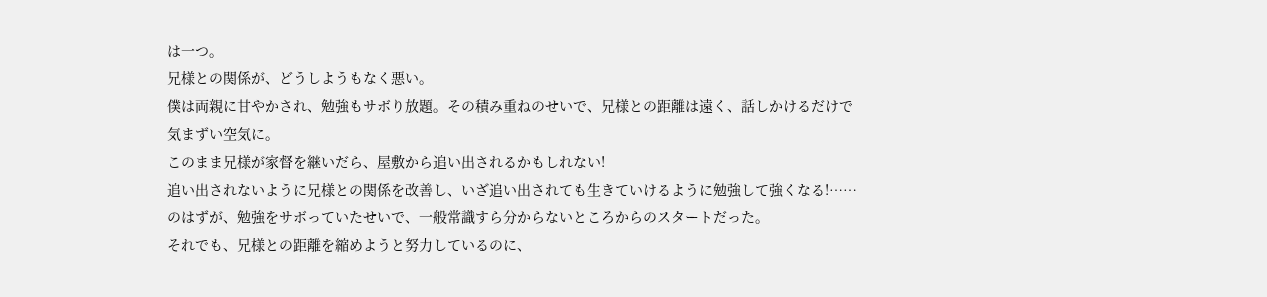は一つ。
兄様との関係が、どうしようもなく悪い。
僕は両親に甘やかされ、勉強もサボり放題。その積み重ねのせいで、兄様との距離は遠く、話しかけるだけで気まずい空気に。
このまま兄様が家督を継いだら、屋敷から追い出されるかもしれない!
追い出されないように兄様との関係を改善し、いざ追い出されても生きていけるように勉強して強くなる!……のはずが、勉強をサボっていたせいで、一般常識すら分からないところからのスタートだった。
それでも、兄様との距離を縮めようと努力しているのに、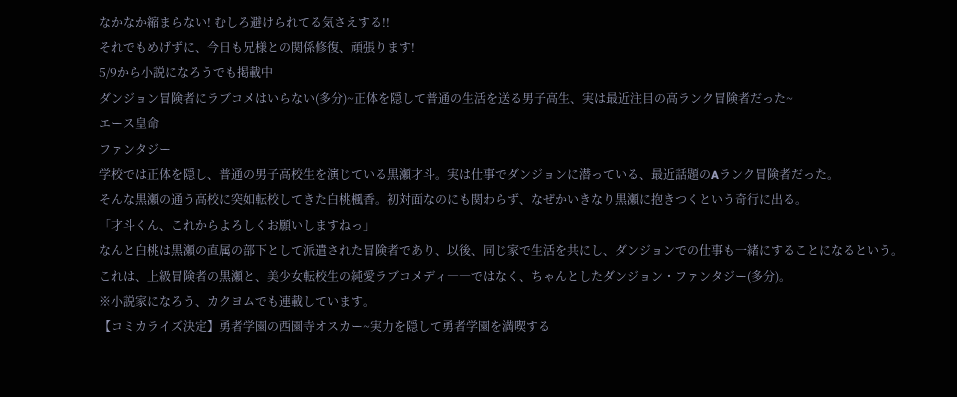なかなか縮まらない! むしろ避けられてる気さえする!!
それでもめげずに、今日も兄様との関係修復、頑張ります!
5/9から小説になろうでも掲載中
ダンジョン冒険者にラブコメはいらない(多分)~正体を隠して普通の生活を送る男子高生、実は最近注目の高ランク冒険者だった~
エース皇命
ファンタジー
学校では正体を隠し、普通の男子高校生を演じている黒瀬才斗。実は仕事でダンジョンに潜っている、最近話題のAランク冒険者だった。
そんな黒瀬の通う高校に突如転校してきた白桃楓香。初対面なのにも関わらず、なぜかいきなり黒瀬に抱きつくという奇行に出る。
「才斗くん、これからよろしくお願いしますねっ」
なんと白桃は黒瀬の直属の部下として派遣された冒険者であり、以後、同じ家で生活を共にし、ダンジョンでの仕事も一緒にすることになるという。
これは、上級冒険者の黒瀬と、美少女転校生の純愛ラブコメディ――ではなく、ちゃんとしたダンジョン・ファンタジー(多分)。
※小説家になろう、カクヨムでも連載しています。
【コミカライズ決定】勇者学園の西園寺オスカー~実力を隠して勇者学園を満喫する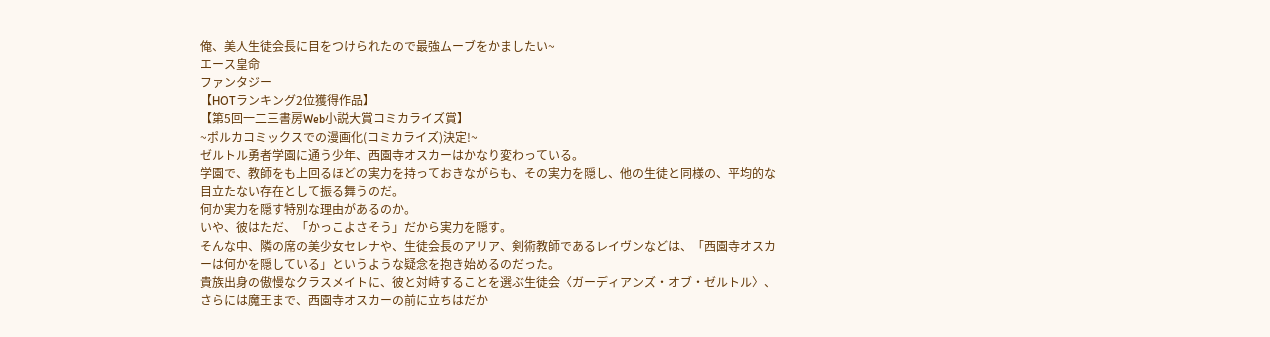俺、美人生徒会長に目をつけられたので最強ムーブをかましたい~
エース皇命
ファンタジー
【HOTランキング2位獲得作品】
【第5回一二三書房Web小説大賞コミカライズ賞】
~ポルカコミックスでの漫画化(コミカライズ)決定!~
ゼルトル勇者学園に通う少年、西園寺オスカーはかなり変わっている。
学園で、教師をも上回るほどの実力を持っておきながらも、その実力を隠し、他の生徒と同様の、平均的な目立たない存在として振る舞うのだ。
何か実力を隠す特別な理由があるのか。
いや、彼はただ、「かっこよさそう」だから実力を隠す。
そんな中、隣の席の美少女セレナや、生徒会長のアリア、剣術教師であるレイヴンなどは、「西園寺オスカーは何かを隠している」というような疑念を抱き始めるのだった。
貴族出身の傲慢なクラスメイトに、彼と対峙することを選ぶ生徒会〈ガーディアンズ・オブ・ゼルトル〉、さらには魔王まで、西園寺オスカーの前に立ちはだか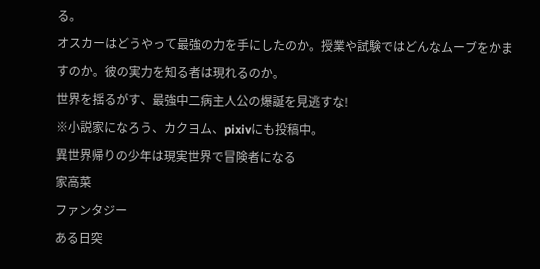る。
オスカーはどうやって最強の力を手にしたのか。授業や試験ではどんなムーブをかますのか。彼の実力を知る者は現れるのか。
世界を揺るがす、最強中二病主人公の爆誕を見逃すな!
※小説家になろう、カクヨム、pixivにも投稿中。
異世界帰りの少年は現実世界で冒険者になる
家高菜
ファンタジー
ある日突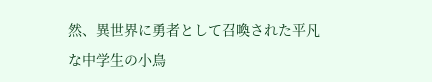然、異世界に勇者として召喚された平凡な中学生の小鳥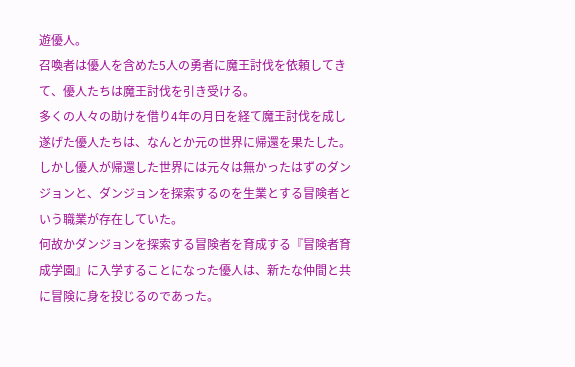遊優人。
召喚者は優人を含めた5人の勇者に魔王討伐を依頼してきて、優人たちは魔王討伐を引き受ける。
多くの人々の助けを借り4年の月日を経て魔王討伐を成し遂げた優人たちは、なんとか元の世界に帰還を果たした。
しかし優人が帰還した世界には元々は無かったはずのダンジョンと、ダンジョンを探索するのを生業とする冒険者という職業が存在していた。
何故かダンジョンを探索する冒険者を育成する『冒険者育成学園』に入学することになった優人は、新たな仲間と共に冒険に身を投じるのであった。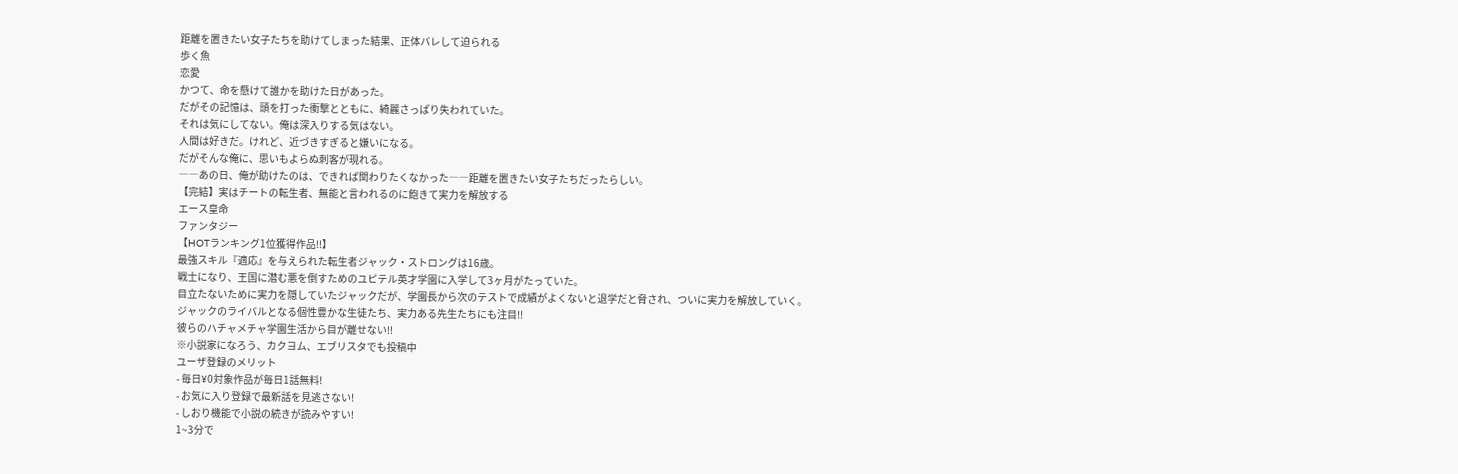距離を置きたい女子たちを助けてしまった結果、正体バレして迫られる
歩く魚
恋愛
かつて、命を懸けて誰かを助けた日があった。
だがその記憶は、頭を打った衝撃とともに、綺麗さっぱり失われていた。
それは気にしてない。俺は深入りする気はない。
人間は好きだ。けれど、近づきすぎると嫌いになる。
だがそんな俺に、思いもよらぬ刺客が現れる。
――あの日、俺が助けたのは、できれば関わりたくなかった――距離を置きたい女子たちだったらしい。
【完結】実はチートの転生者、無能と言われるのに飽きて実力を解放する
エース皇命
ファンタジー
【HOTランキング1位獲得作品!!】
最強スキル『適応』を与えられた転生者ジャック・ストロングは16歳。
戦士になり、王国に潜む悪を倒すためのユピテル英才学園に入学して3ヶ月がたっていた。
目立たないために実力を隠していたジャックだが、学園長から次のテストで成績がよくないと退学だと脅され、ついに実力を解放していく。
ジャックのライバルとなる個性豊かな生徒たち、実力ある先生たちにも注目!!
彼らのハチャメチャ学園生活から目が離せない!!
※小説家になろう、カクヨム、エブリスタでも投稿中
ユーザ登録のメリット
- 毎日¥0対象作品が毎日1話無料!
- お気に入り登録で最新話を見逃さない!
- しおり機能で小説の続きが読みやすい!
1~3分で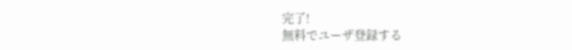完了!
無料でユーザ登録する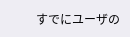すでにユーザの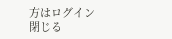方はログイン
閉じる